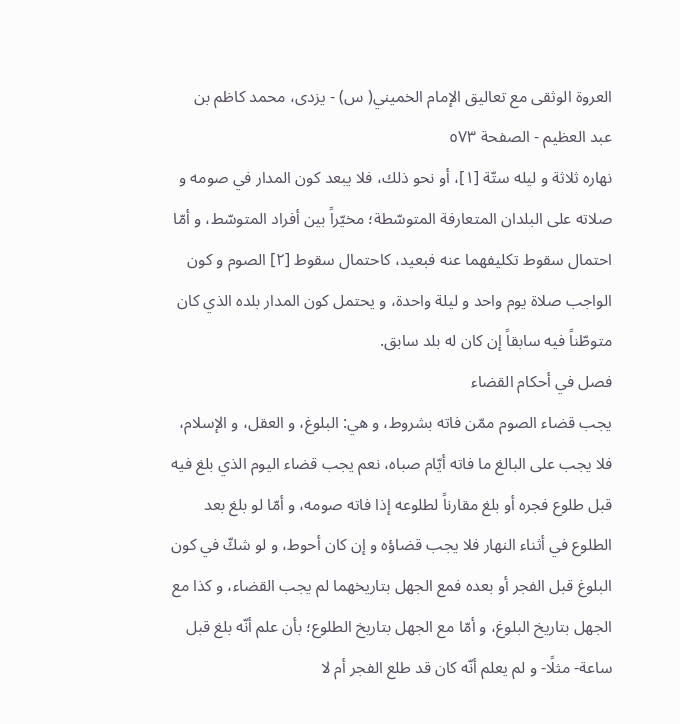العروة الوثقى مع تعاليق الإمام الخميني( س) - يزدى، محمد كاظم بن عبد العظيم - الصفحة ٥٧٣
نهاره ثلاثة و ليله ستّة [١]، أو نحو ذلك، فلا يبعد كون المدار في صومه و صلاته على البلدان المتعارفة المتوسّطة؛ مخيّراً بين أفراد المتوسّط، و أمّا احتمال سقوط تكليفهما عنه فبعيد، كاحتمال سقوط [٢] الصوم و كون الواجب صلاة يوم واحد و ليلة واحدة، و يحتمل كون المدار بلده الذي كان متوطّناً فيه سابقاً إن كان له بلد سابق.
فصل في أحكام القضاء
يجب قضاء الصوم ممّن فاته بشروط، و هي: البلوغ، و العقل، و الإسلام، فلا يجب على البالغ ما فاته أيّام صباه، نعم يجب قضاء اليوم الذي بلغ فيه قبل طلوع فجره أو بلغ مقارناً لطلوعه إذا فاته صومه، و أمّا لو بلغ بعد الطلوع في أثناء النهار فلا يجب قضاؤه و إن كان أحوط، و لو شكّ في كون البلوغ قبل الفجر أو بعده فمع الجهل بتاريخهما لم يجب القضاء، و كذا مع الجهل بتاريخ البلوغ، و أمّا مع الجهل بتاريخ الطلوع؛ بأن علم أنّه بلغ قبل ساعة- مثلًا- و لم يعلم أنّه كان قد طلع الفجر أم لا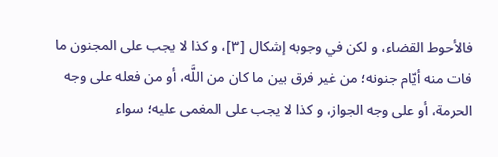فالأحوط القضاء، و لكن في وجوبه إشكال [٣]، و كذا لا يجب على المجنون ما فات منه أيّام جنونه؛ من غير فرق بين ما كان من اللَّه، أو من فعله على وجه الحرمة، أو على وجه الجواز، و كذا لا يجب على المغمى عليه؛ سواء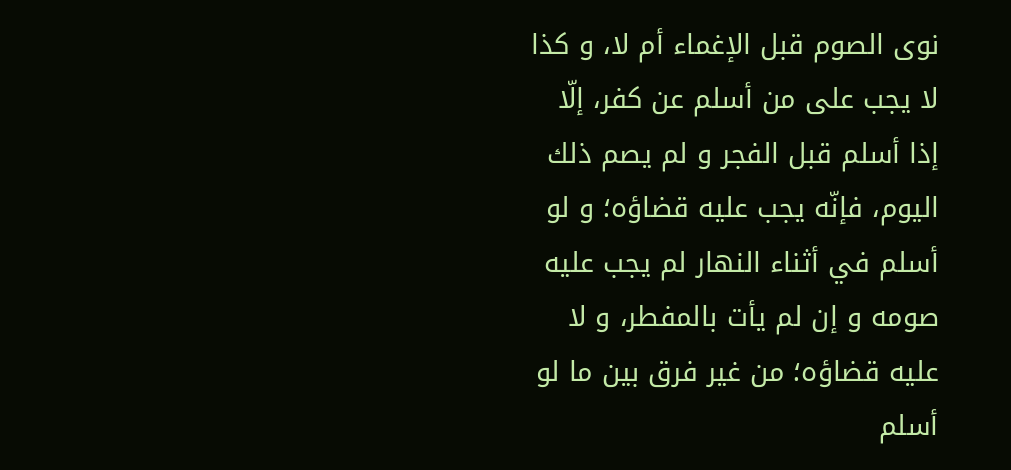نوى الصوم قبل الإغماء أم لا، و كذا لا يجب على من أسلم عن كفر، إلّا إذا أسلم قبل الفجر و لم يصم ذلك اليوم، فإنّه يجب عليه قضاؤه؛ و لو أسلم في أثناء النهار لم يجب عليه صومه و إن لم يأت بالمفطر، و لا عليه قضاؤه؛ من غير فرق بين ما لو أسلم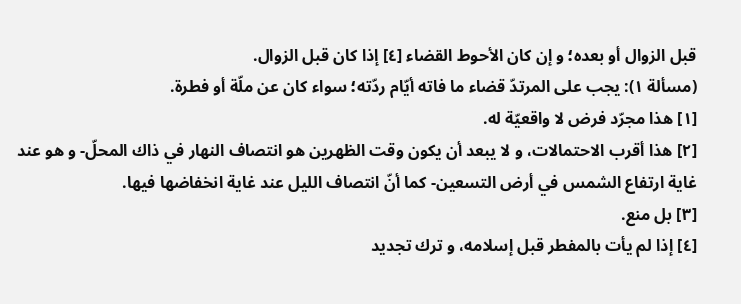قبل الزوال أو بعده؛ و إن كان الأحوط القضاء [٤] إذا كان قبل الزوال.
(مسألة ١): يجب على المرتدّ قضاء ما فاته أيّام ردّته؛ سواء كان عن ملّة أو فطرة.
[١] هذا مجرّد فرض لا واقعيّة له.
[٢] هذا أقرب الاحتمالات، و لا يبعد أن يكون وقت الظهرين هو انتصاف النهار في ذاك المحلّ- و هو عند غاية ارتفاع الشمس في أرض التسعين- كما أنّ انتصاف الليل عند غاية انخفاضها فيها.
[٣] بل منع.
[٤] إذا لم يأت بالمفطر قبل إسلامه، و ترك تجديد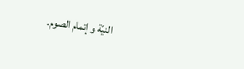النيّة و إتمام الصوم.